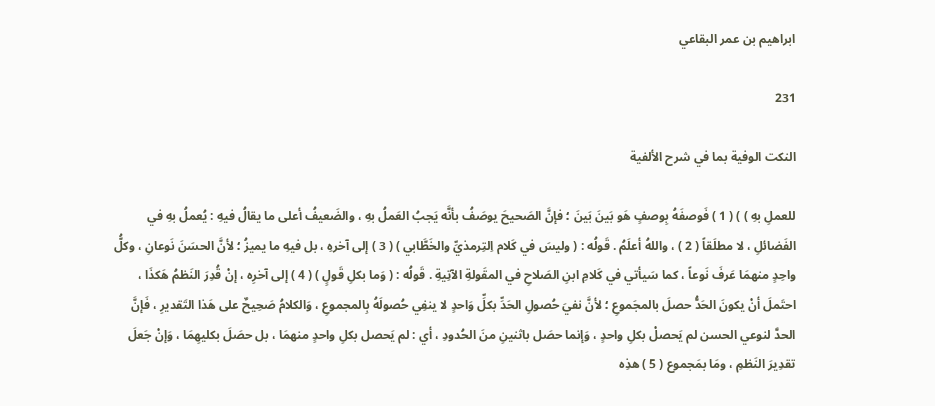ابراهيم بن عمر البقاعي

231

النكت الوفية بما في شرح الألفية

للعملِ بهِ ) ) ( 1 ) فَوصفَهُ بِوصفٍ هَو بَينَ بَينَ ؛ فإنَّ الصَحيحَ يوصَفُ بأنَّه يَجبُ العَملُ بهِ ، والضَعيفُ أعلى ما يقالُ فيهِ : يُعملُ بهِ في الفَضائلِ ، لا مطلَقاً ( 2 ) ، واللهُ أعلَمُ . قَولُه : ( وليسَ في كَلام اِلتِرمذيِّ والخَطَّابي ) ( 3 ) إلى آخرهِ ، بل فيهِ ما يميزُ ؛ لأنَّ الحسَنَ نَوعانِ ، وكلُّ واحِدٍ منهمَا عَرفَ نَوعاً ، كما سَيأتي في كَلامِ ابنِ الصَلاحِ في المقَولةِ الآتِيةِ . قَولُه : ( وَما بكلِ قَولٍ ) ( 4 ) إلى آخرِه ، إنْ قُدِرَ النَظمُ هَكذَا ، احتَملَ أنْ يكونَ الحَدُّ حصلَ بالمجَموعِ ؛ لأنَّ نفيَ حُصولِ الحَدِّ بكلِّ وَاحدٍ لا ينفِي حُصولَهُ بِالمجموعِ ، وَالكلامُ صَحِيحٌ على هَذا التَقديرِ ، فَإنَّ الحدَّ لنوعي الحسن لم يَحصلْ بكلِ واحدٍ ، وَإنما حصَل باثنينِ منَ الحُدودِ ، أي : لم يَحصل بكلِ واحدٍ منهمَا ، بل حصَلَ بكليهِمَا ، وَإنْ جَعلَ تقدِيرَ النَظمِ ، ومَا بمَجموع ( 5 ) هذِه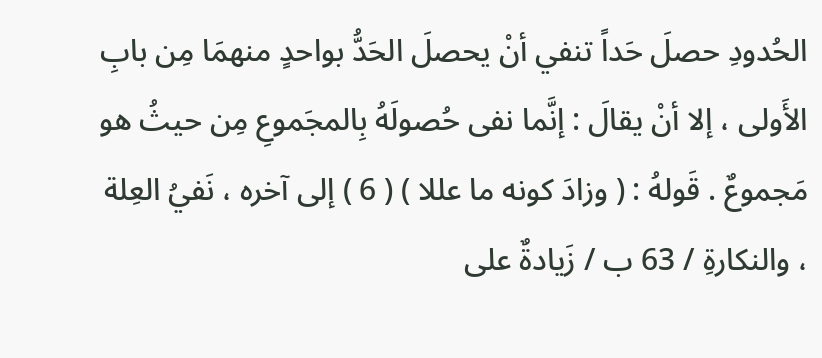الحُدودِ حصلَ حَداً تنفي أنْ يحصلَ الحَدُّ بواحدٍ منهمَا مِن بابِ الأَولى ، إلا أنْ يقالَ : إنَّما نفى حُصولَهُ بِالمجَموعِ مِن حيثُ هو مَجموعٌ . قَولهُ : ( وزادَ كونه ما عللا ) ( 6 ) إلى آخره ، نَفيُ العِلة ، والنكارةِ / 63 ب / زَيادةٌ على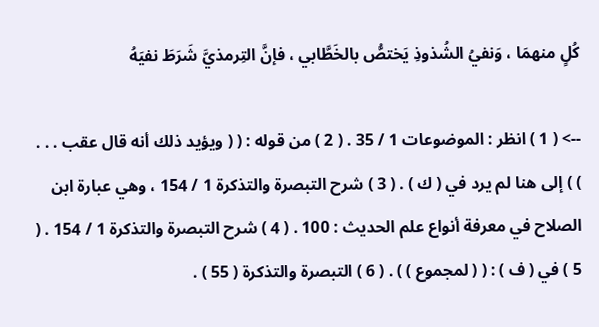كُلٍ منهمَا ، وَنفيُ الشُذوذِ يَختصُّ بالخَطَّابي ، فإنَّ التِرمذيَّ شَرَطَ نفيَهُ

--> ( 1 ) انظر : الموضوعات 1 / 35 . ( 2 ) من قوله : ( ( ويؤيد ذلك أنه قال عقب . . . ) ) إلى هنا لم يرد في ( ك ) . ( 3 ) شرح التبصرة والتذكرة 1 / 154 ، وهي عبارة ابن الصلاح في معرفة أنواع علم الحديث : 100 . ( 4 ) شرح التبصرة والتذكرة 1 / 154 . ( 5 ) في ( ف ) : ( ( لمجموع ) ) . ( 6 ) التبصرة والتذكرة ( 55 ) .